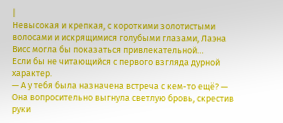|
Невысокая и крепкая, с короткими золотистыми волосами и искрящимися голубыми глазами, Лаэна Висс могла бы показаться привлекательной…
Если бы не читающийся с первого взгляда дурной характер.
— А у тебя была назначена встреча с кем-то ещё? — Она вопросительно выгнула светлую бровь, скрестив руки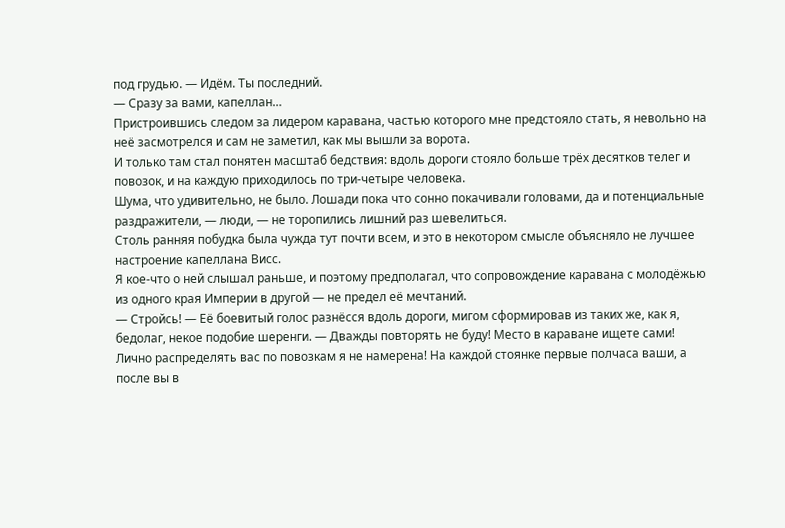под грудью. — Идём. Ты последний.
— Сразу за вами, капеллан…
Пристроившись следом за лидером каравана, частью которого мне предстояло стать, я невольно на неё засмотрелся и сам не заметил, как мы вышли за ворота.
И только там стал понятен масштаб бедствия: вдоль дороги стояло больше трёх десятков телег и повозок, и на каждую приходилось по три-четыре человека.
Шума, что удивительно, не было. Лошади пока что сонно покачивали головами, да и потенциальные раздражители, — люди, — не торопились лишний раз шевелиться.
Столь ранняя побудка была чужда тут почти всем, и это в некотором смысле объясняло не лучшее настроение капеллана Висс.
Я кое-что о ней слышал раньше, и поэтому предполагал, что сопровождение каравана с молодёжью из одного края Империи в другой — не предел её мечтаний.
— Стройсь! — Её боевитый голос разнёсся вдоль дороги, мигом сформировав из таких же, как я, бедолаг, некое подобие шеренги. — Дважды повторять не буду! Место в караване ищете сами! Лично распределять вас по повозкам я не намерена! На каждой стоянке первые полчаса ваши, а после вы в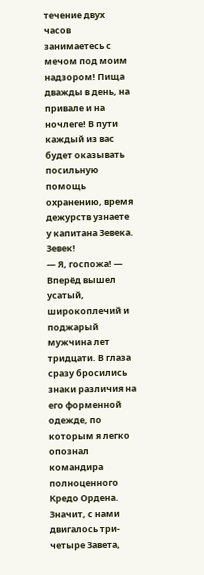течение двух часов занимаетесь с мечом под моим надзором! Пища дважды в день, на привале и на ночлеге! В пути каждый из вас будет оказывать посильную помощь охранению, время дежурств узнаете у капитана Зевека. Зевек!
— Я, госпожа! — Вперёд вышел усатый, широкоплечий и поджарый мужчина лет тридцати. В глаза сразу бросились знаки различия на его форменной одежде, по которым я легко опознал командира полноценного Кредо Ордена.
Значит, с нами двигалось три-четыре Завета,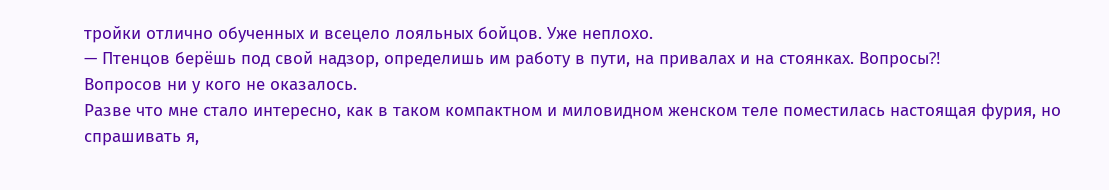тройки отлично обученных и всецело лояльных бойцов. Уже неплохо.
— Птенцов берёшь под свой надзор, определишь им работу в пути, на привалах и на стоянках. Вопросы⁈
Вопросов ни у кого не оказалось.
Разве что мне стало интересно, как в таком компактном и миловидном женском теле поместилась настоящая фурия, но спрашивать я,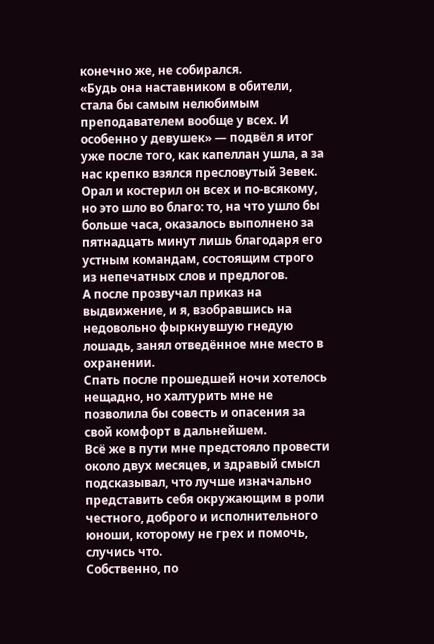конечно же, не собирался.
«Будь она наставником в обители, стала бы самым нелюбимым преподавателем вообще у всех. И особенно у девушек» — подвёл я итог уже после того, как капеллан ушла, а за нас крепко взялся пресловутый Зевек.
Орал и костерил он всех и по-всякому, но это шло во благо: то, на что ушло бы больше часа, оказалось выполнено за пятнадцать минут лишь благодаря его устным командам, состоящим строго из непечатных слов и предлогов.
А после прозвучал приказ на выдвижение, и я, взобравшись на недовольно фыркнувшую гнедую лошадь, занял отведённое мне место в охранении.
Спать после прошедшей ночи хотелось нещадно, но халтурить мне не позволила бы совесть и опасения за свой комфорт в дальнейшем.
Всё же в пути мне предстояло провести около двух месяцев, и здравый смысл подсказывал, что лучше изначально представить себя окружающим в роли честного, доброго и исполнительного юноши, которому не грех и помочь, случись что.
Собственно, по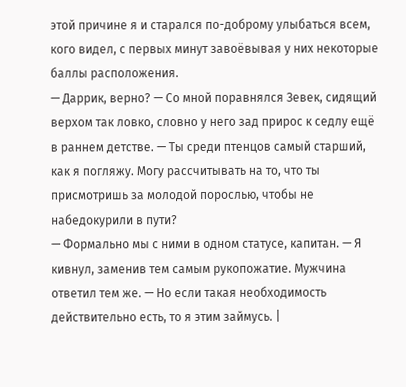этой причине я и старался по-доброму улыбаться всем, кого видел, с первых минут завоёвывая у них некоторые баллы расположения.
— Даррик, верно? — Со мной поравнялся Зевек, сидящий верхом так ловко, словно у него зад прирос к седлу ещё в раннем детстве. — Ты среди птенцов самый старший, как я погляжу. Могу рассчитывать на то, что ты присмотришь за молодой порослью, чтобы не набедокурили в пути?
— Формально мы с ними в одном статусе, капитан. — Я кивнул, заменив тем самым рукопожатие. Мужчина ответил тем же. — Но если такая необходимость действительно есть, то я этим займусь. |